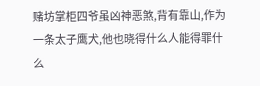赌坊掌柜四爷虽凶神恶煞,背有靠山,作为一条太子鹰犬,他也晓得什么人能得罪什么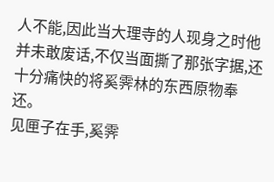人不能,因此当大理寺的人现身之时他并未敢废话,不仅当面撕了那张字据,还十分痛快的将奚霁林的东西原物奉还。
见匣子在手,奚霁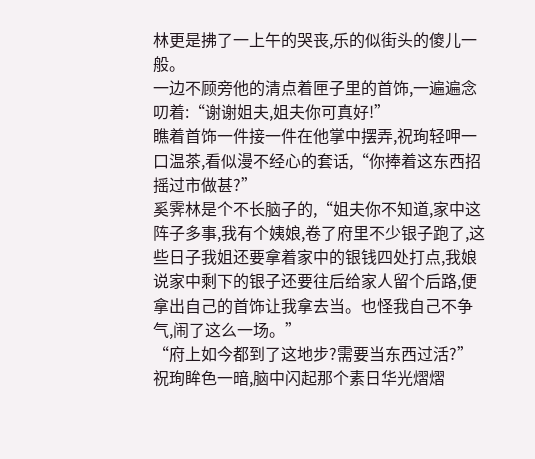林更是拂了一上午的哭丧,乐的似街头的傻儿一般。
一边不顾旁他的清点着匣子里的首饰,一遍遍念叨着:“谢谢姐夫,姐夫你可真好!”
瞧着首饰一件接一件在他掌中摆弄,祝珣轻呷一口温茶,看似漫不经心的套话,“你捧着这东西招摇过市做甚?”
奚霁林是个不长脑子的,“姐夫你不知道,家中这阵子多事,我有个姨娘,卷了府里不少银子跑了,这些日子我姐还要拿着家中的银钱四处打点,我娘说家中剩下的银子还要往后给家人留个后路,便拿出自己的首饰让我拿去当。也怪我自己不争气,闹了这么一场。”
“府上如今都到了这地步?需要当东西过活?”祝珣眸色一暗,脑中闪起那个素日华光熠熠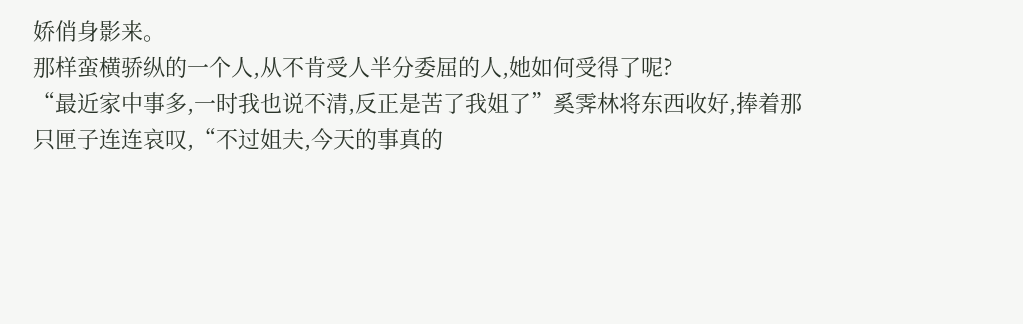娇俏身影来。
那样蛮横骄纵的一个人,从不肯受人半分委屈的人,她如何受得了呢?
“最近家中事多,一时我也说不清,反正是苦了我姐了”奚霁林将东西收好,捧着那只匣子连连哀叹,“不过姐夫,今天的事真的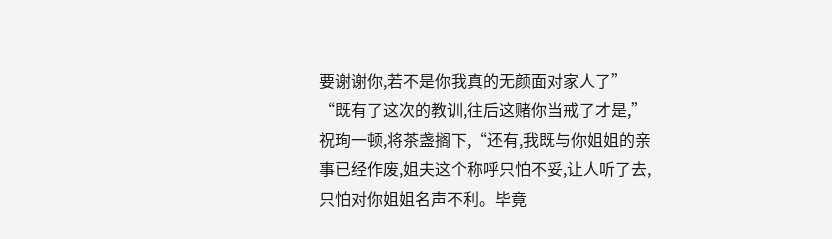要谢谢你,若不是你我真的无颜面对家人了”
“既有了这次的教训,往后这赌你当戒了才是,”祝珣一顿,将茶盏搁下,“还有,我既与你姐姐的亲事已经作废,姐夫这个称呼只怕不妥,让人听了去,只怕对你姐姐名声不利。毕竟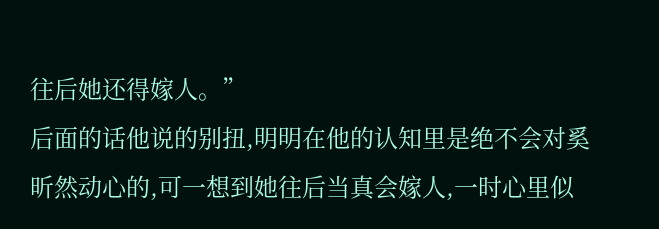往后她还得嫁人。”
后面的话他说的别扭,明明在他的认知里是绝不会对奚昕然动心的,可一想到她往后当真会嫁人,一时心里似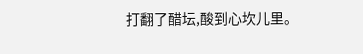打翻了醋坛,酸到心坎儿里。